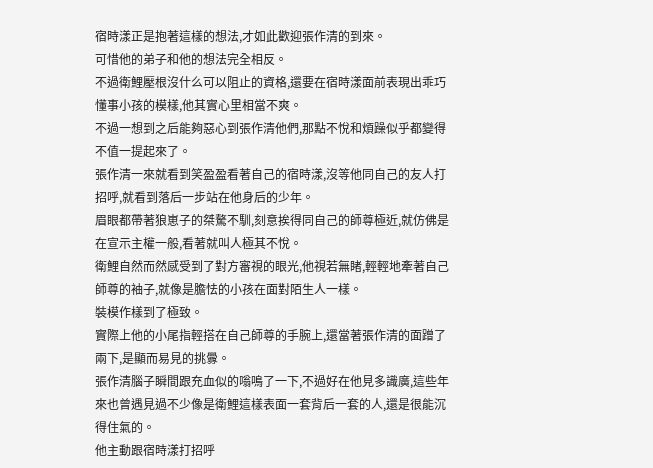宿時漾正是抱著這樣的想法,才如此歡迎張作清的到來。
可惜他的弟子和他的想法完全相反。
不過衛鯉壓根沒什么可以阻止的資格,還要在宿時漾面前表現出乖巧懂事小孩的模樣,他其實心里相當不爽。
不過一想到之后能夠惡心到張作清他們,那點不悅和煩躁似乎都變得不值一提起來了。
張作清一來就看到笑盈盈看著自己的宿時漾,沒等他同自己的友人打招呼,就看到落后一步站在他身后的少年。
眉眼都帶著狼崽子的桀驁不馴,刻意挨得同自己的師尊極近,就仿佛是在宣示主權一般,看著就叫人極其不悅。
衛鯉自然而然感受到了對方審視的眼光,他視若無睹,輕輕地牽著自己師尊的袖子,就像是膽怯的小孩在面對陌生人一樣。
裝模作樣到了極致。
實際上他的小尾指輕搭在自己師尊的手腕上,還當著張作清的面蹭了兩下,是顯而易見的挑釁。
張作清腦子瞬間跟充血似的嗡鳴了一下,不過好在他見多識廣,這些年來也曾遇見過不少像是衛鯉這樣表面一套背后一套的人,還是很能沉得住氣的。
他主動跟宿時漾打招呼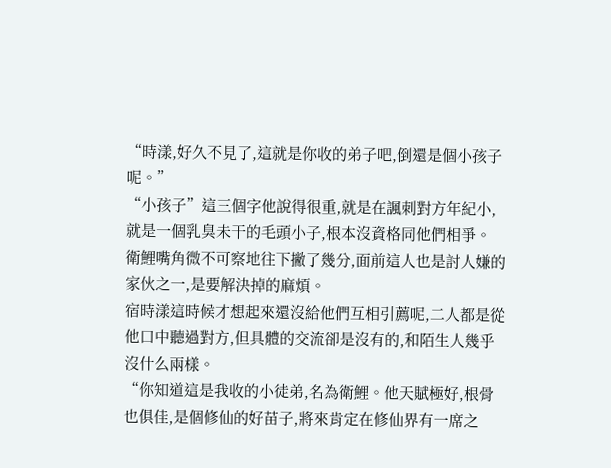“時漾,好久不見了,這就是你收的弟子吧,倒還是個小孩子呢。”
“小孩子”這三個字他說得很重,就是在諷刺對方年紀小,就是一個乳臭未干的毛頭小子,根本沒資格同他們相爭。
衛鯉嘴角微不可察地往下撇了幾分,面前這人也是討人嫌的家伙之一,是要解決掉的麻煩。
宿時漾這時候才想起來還沒給他們互相引薦呢,二人都是從他口中聽過對方,但具體的交流卻是沒有的,和陌生人幾乎沒什么兩樣。
“你知道這是我收的小徒弟,名為衛鯉。他天賦極好,根骨也俱佳,是個修仙的好苗子,將來肯定在修仙界有一席之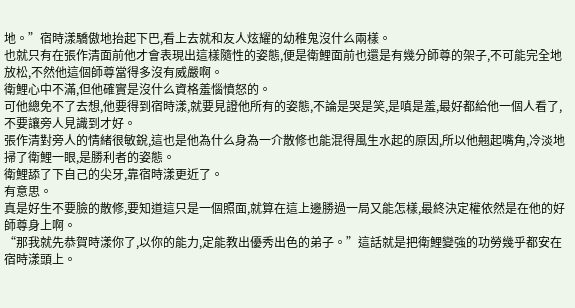地。”宿時漾驕傲地抬起下巴,看上去就和友人炫耀的幼稚鬼沒什么兩樣。
也就只有在張作清面前他才會表現出這樣隨性的姿態,便是衛鯉面前也還是有幾分師尊的架子,不可能完全地放松,不然他這個師尊當得多沒有威嚴啊。
衛鯉心中不滿,但他確實是沒什么資格羞惱憤怒的。
可他總免不了去想,他要得到宿時漾,就要見證他所有的姿態,不論是哭是笑,是嗔是羞,最好都給他一個人看了,不要讓旁人見識到才好。
張作清對旁人的情緒很敏銳,這也是他為什么身為一介散修也能混得風生水起的原因,所以他翹起嘴角,冷淡地掃了衛鯉一眼,是勝利者的姿態。
衛鯉舔了下自己的尖牙,靠宿時漾更近了。
有意思。
真是好生不要臉的散修,要知道這只是一個照面,就算在這上邊勝過一局又能怎樣,最終決定權依然是在他的好師尊身上啊。
“那我就先恭賀時漾你了,以你的能力,定能教出優秀出色的弟子。”這話就是把衛鯉變強的功勞幾乎都安在宿時漾頭上。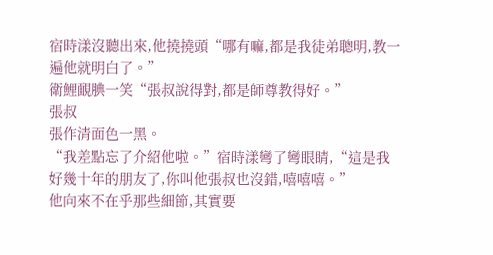宿時漾沒聽出來,他撓撓頭“哪有嘛,都是我徒弟聰明,教一遍他就明白了。”
衛鯉靦腆一笑“張叔說得對,都是師尊教得好。”
張叔
張作清面色一黑。
“我差點忘了介紹他啦。”宿時漾彎了彎眼睛,“這是我好幾十年的朋友了,你叫他張叔也沒錯,嘻嘻嘻。”
他向來不在乎那些細節,其實要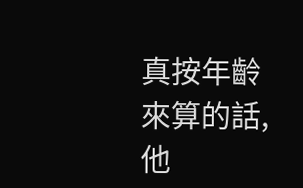真按年齡來算的話,他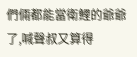們倆都能當衛鯉的爺爺了,喊聲叔又算得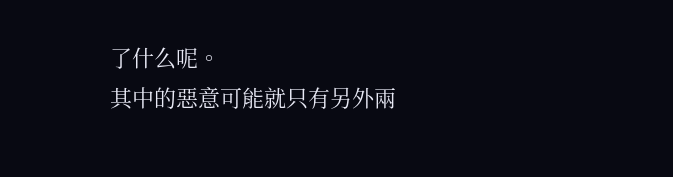了什么呢。
其中的惡意可能就只有另外兩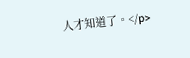人才知道了。</p>